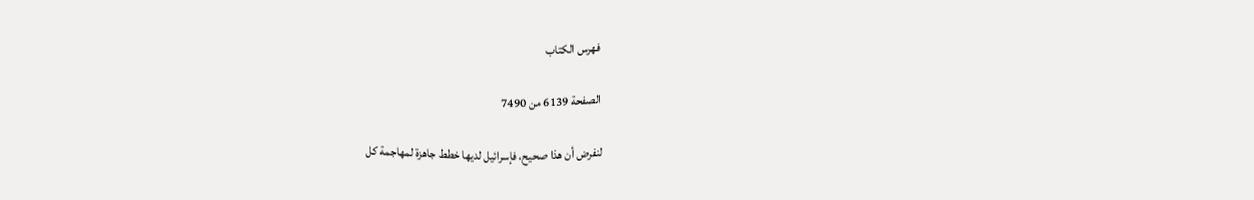فهرس الكتاب

الصفحة 6139 من 7490

لنفرض أن هذا صحيح، فإسرائيل لديها خطط جاهزة لمهاجمة كل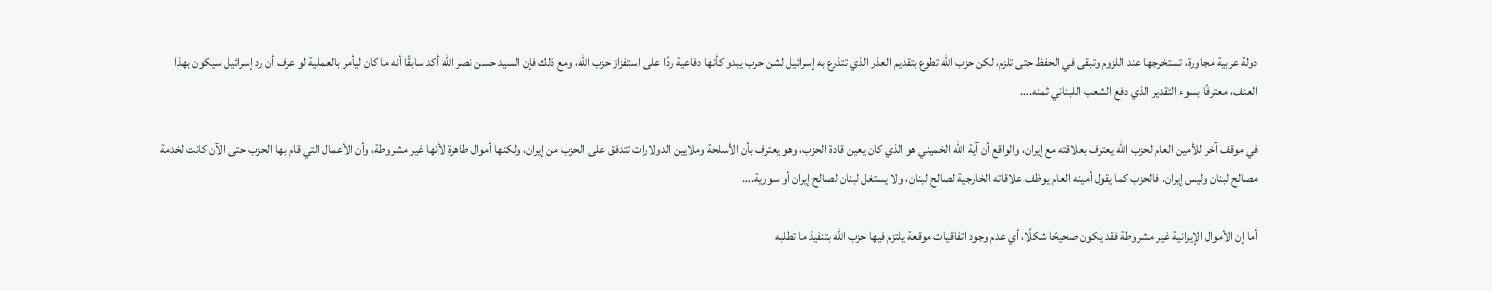دولة عربية مجاورة، تستخرجها عند اللزوم وتبقى في الحفظ حتى تلزم، لكن حزب الله تطوع بتقديم العذر الذي تتذرع به إسرائيل لشن حرب يبدو كأنها دفاعية ردًا على استفزاز حزب الله، ومع ذلك فإن السيد حسن نصر الله أكد سابقًا أنه ما كان ليأمر بالعملية لو عرف أن رد إسرائيل سيكون بهذا العنف، معترفًا بسوء التقدير الذي دفع الشعب اللبناني ثمنه.…

في موقف آخر للأمين العام لحزب الله يعترف بعلاقته مع إيران، والواقع أن آية الله الخميني هو الذي كان يعين قادة الحزب، وهو يعترف بأن الأسلحة وملايين الدولارات تتدفق على الحزب من إيران، ولكنها أموال طاهرة لأنها غير مشروطة، وأن الأعمال التي قام بها الحزب حتى الآن كانت لخدمة مصالح لبنان وليس إيران. فالحزب كما يقول أمينه العام يوظف علاقاته الخارجية لصالح لبنان، ولا يستغل لبنان لصالح إيران أو سورية.…

أما إن الأموال الإيرانية غير مشروطة فقد يكون صحيحًا شكلًا، أي عدم وجود اتفاقيات موقعة يلتزم فيها حزب الله بتنفيذ ما تطلبه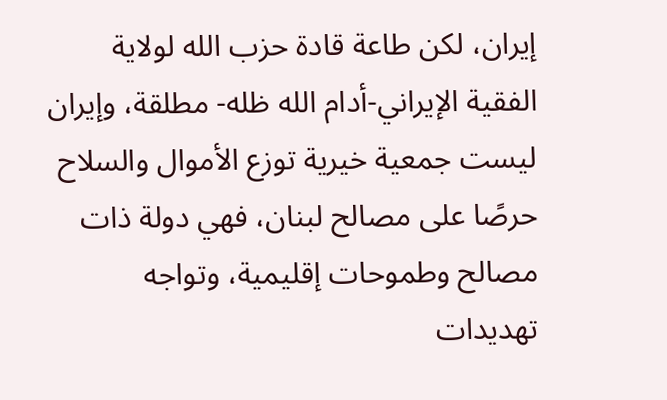إيران، لكن طاعة قادة حزب الله لولاية الفقية الإيراني-أدام الله ظله- مطلقة، وإيران ليست جمعية خيرية توزع الأموال والسلاح حرصًا على مصالح لبنان، فهي دولة ذات مصالح وطموحات إقليمية، وتواجه تهديدات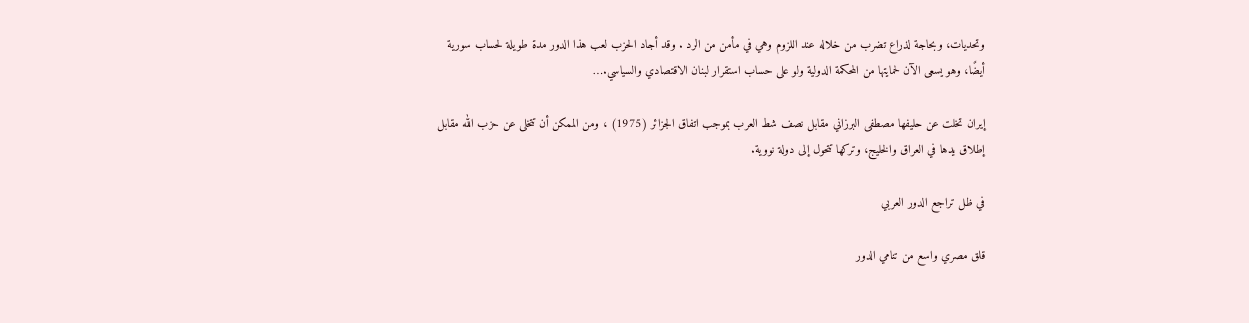وتحديات، وبحاجة لذراع تضرب من خلاله عند اللزوم وهي في مأمن من الرد . وقد أجاد الحزب لعب هذا الدور مدة طويلة لحساب سورية أيضًا، وهو يسعى الآن لحمايتها من المحكمة الدولية ولو على حساب استقرار لبنان الاقتصادي والسياسي.…

إيران تخلت عن حليفها مصطفى البرزاني مقابل نصف شط العرب بموجب اتفاق الجزائر (1975) ، ومن الممكن أن تتخلى عن حزب الله مقابل إطلاق يدها في العراق والخليج، وتركها تتحول إلى دولة نووية.

في ظل تراجع الدور العربي

قلق مصري واسع من تنامي الدور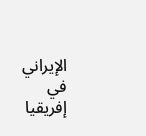الإيراني في إفريقيا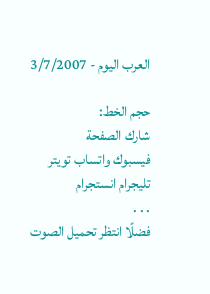العرب اليوم - 3/7/2007

حجم الخط:
شارك الصفحة
فيسبوك واتساب تويتر تليجرام انستجرام
. . .
فضلًا انتظر تحميل الصوت